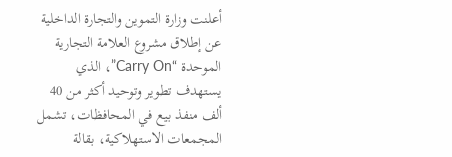أعلنت وزارة التموين والتجارة الداخلية عن إطلاق مشروع العلامة التجارية الموحدة “Carry On”، الذي يستهدف تطوير وتوحيد أكثر من 40 ألف منفذ بيع في المحافظات، تشمل المجمعات الاستهلاكية، بقالة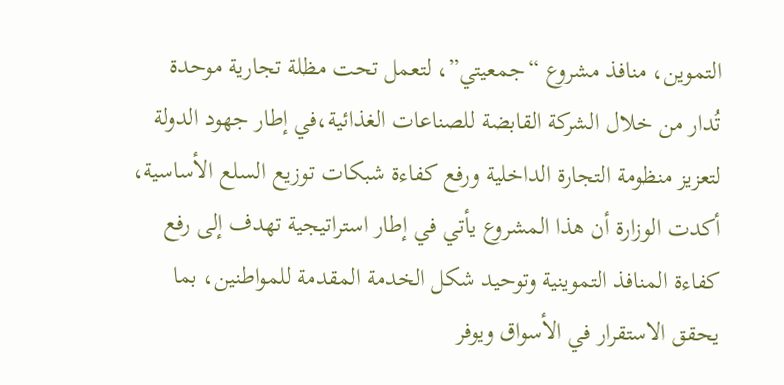التموين، منافذ مشروع “جمعيتي”، لتعمل تحت مظلة تجارية موحدة تُدار من خلال الشركة القابضة للصناعات الغذائية،في إطار جهود الدولة لتعزيز منظومة التجارة الداخلية ورفع كفاءة شبكات توزيع السلع الأساسية،
أكدت الوزارة أن هذا المشروع يأتي في إطار استراتيجية تهدف إلى رفع كفاءة المنافذ التموينية وتوحيد شكل الخدمة المقدمة للمواطنين، بما يحقق الاستقرار في الأسواق ويوفر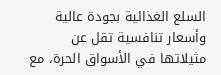السلع الغذائية بجودة عالية وأسعار تنافسية تقل عن مثيلاتها في الأسواق الحرة، مع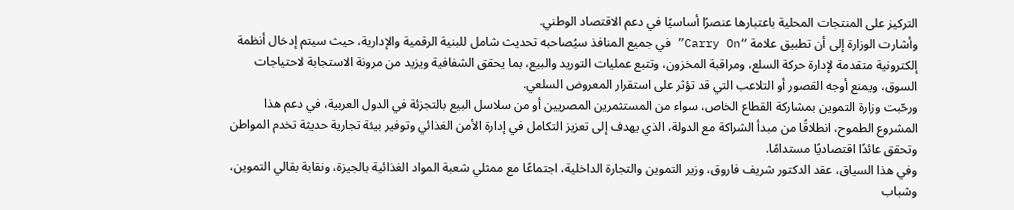التركيز على المنتجات المحلية باعتبارها عنصرًا أساسيًا في دعم الاقتصاد الوطني.
وأشارت الوزارة إلى أن تطبيق علامة “Carry On” في جميع المنافذ سيُصاحبه تحديث شامل للبنية الرقمية والإدارية، حيث سيتم إدخال أنظمة إلكترونية متقدمة لإدارة حركة السلع، ومراقبة المخزون، وتتبع عمليات التوريد والبيع، بما يحقق الشفافية ويزيد من مرونة الاستجابة لاحتياجات السوق، ويمنع أوجه القصور أو التلاعب التي قد تؤثر على استقرار المعروض السلعي.
ورحّبت وزارة التموين بمشاركة القطاع الخاص، سواء من المستثمرين المصريين أو من سلاسل البيع بالتجزئة في الدول العربية، في دعم هذا المشروع الطموح، انطلاقًا من مبدأ الشراكة مع الدولة، الذي يهدف إلى تعزيز التكامل في إدارة الأمن الغذائي وتوفير بيئة تجارية حديثة تخدم المواطن وتحقق عائدًا اقتصاديًا مستدامًا.
وفي هذا السياق، عقد الدكتور شريف فاروق، وزير التموين والتجارة الداخلية، اجتماعًا مع ممثلي شعبة المواد الغذائية بالجيزة، ونقابة بقالي التموين، وشباب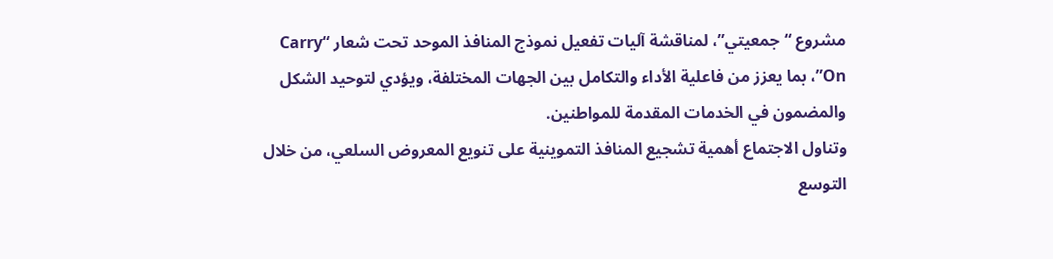مشروع “جمعيتي”، لمناقشة آليات تفعيل نموذج المنافذ الموحد تحت شعار “Carry On”، بما يعزز من فاعلية الأداء والتكامل بين الجهات المختلفة، ويؤدي لتوحيد الشكل والمضمون في الخدمات المقدمة للمواطنين.
وتناول الاجتماع أهمية تشجيع المنافذ التموينية على تنويع المعروض السلعي، من خلال التوسع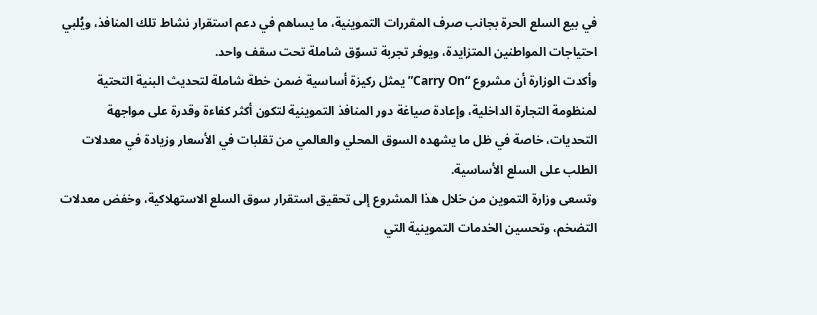في بيع السلع الحرة بجانب صرف المقررات التموينية، ما يساهم في دعم استقرار نشاط تلك المنافذ، ويُلبي احتياجات المواطنين المتزايدة، ويوفر تجربة تسوّق شاملة تحت سقف واحد.
وأكدت الوزارة أن مشروع “Carry On” يمثل ركيزة أساسية ضمن خطة شاملة لتحديث البنية التحتية لمنظومة التجارة الداخلية، وإعادة صياغة دور المنافذ التموينية لتكون أكثر كفاءة وقدرة على مواجهة التحديات، خاصة في ظل ما يشهده السوق المحلي والعالمي من تقلبات في الأسعار وزيادة في معدلات الطلب على السلع الأساسية.
وتسعى وزارة التموين من خلال هذا المشروع إلى تحقيق استقرار سوق السلع الاستهلاكية، وخفض معدلات التضخم، وتحسين الخدمات التموينية التي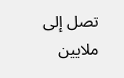تصل إلى ملايين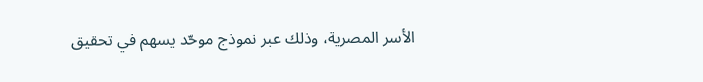الأسر المصرية، وذلك عبر نموذج موحّد يسهم في تحقيق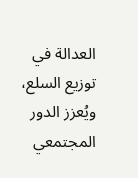العدالة في توزيع السلع، ويُعزز الدور المجتمعي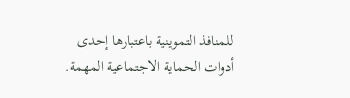للمنافذ التموينية باعتبارها إحدى أدوات الحماية الاجتماعية المهمة.